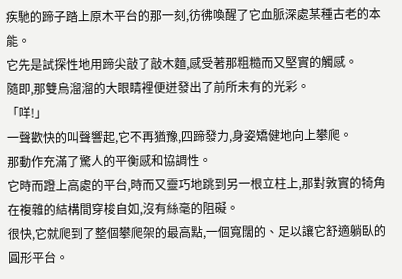疾馳的蹄子踏上原木平台的那一刻,彷彿喚醒了它血脈深處某種古老的本能。
它先是試探性地用蹄尖敲了敲木麵,感受著那粗糙而又堅實的觸感。
隨即,那雙烏溜溜的大眼睛裡便迸發出了前所未有的光彩。
「咩!」
一聲歡快的叫聲響起,它不再猶豫,四蹄發力,身姿矯健地向上攀爬。
那動作充滿了驚人的平衡感和協調性。
它時而蹬上高處的平台,時而又靈巧地跳到另一根立柱上,那對敦實的犄角在複雜的結構間穿梭自如,沒有絲毫的阻礙。
很快,它就爬到了整個攀爬架的最高點,一個寬闊的、足以讓它舒適躺臥的圓形平台。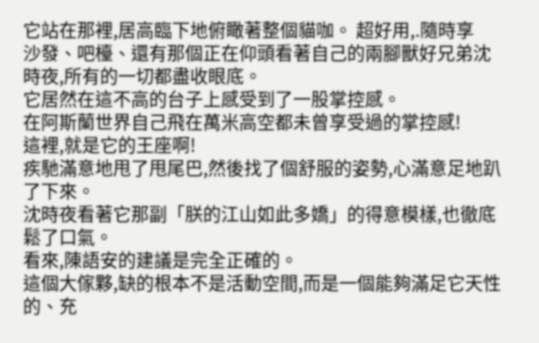它站在那裡,居高臨下地俯瞰著整個貓咖。 超好用,.隨時享
沙發、吧檯、還有那個正在仰頭看著自己的兩腳獸好兄弟沈時夜,所有的一切都盡收眼底。
它居然在這不高的台子上感受到了一股掌控感。
在阿斯蘭世界自己飛在萬米高空都未曾享受過的掌控感!
這裡,就是它的王座啊!
疾馳滿意地甩了甩尾巴,然後找了個舒服的姿勢,心滿意足地趴了下來。
沈時夜看著它那副「朕的江山如此多嬌」的得意模樣,也徹底鬆了口氣。
看來,陳語安的建議是完全正確的。
這個大傢夥,缺的根本不是活動空間,而是一個能夠滿足它天性的、充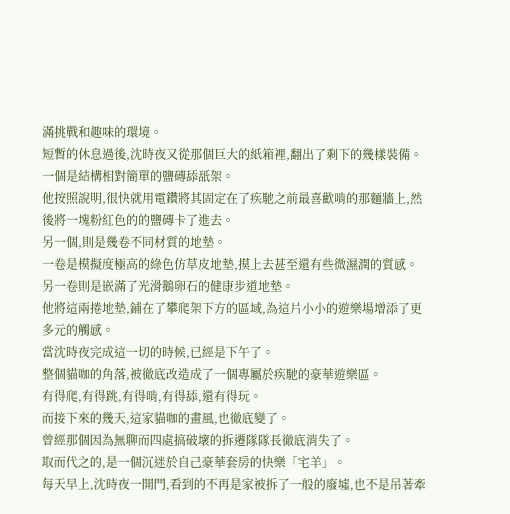滿挑戰和趣味的環境。
短暫的休息過後,沈時夜又從那個巨大的紙箱裡,翻出了剩下的幾樣裝備。
一個是結構相對簡單的鹽磚舔舐架。
他按照說明,很快就用電鑽將其固定在了疾馳之前最喜歡啃的那麵牆上,然後將一塊粉紅色的的鹽磚卡了進去。
另一個,則是幾卷不同材質的地墊。
一卷是模擬度極高的綠色仿草皮地墊,摸上去甚至還有些微濕潤的質感。
另一卷則是嵌滿了光滑鵝卵石的健康步道地墊。
他將這兩捲地墊,鋪在了攀爬架下方的區域,為這片小小的遊樂場增添了更多元的觸感。
當沈時夜完成這一切的時候,已經是下午了。
整個貓咖的角落,被徹底改造成了一個專屬於疾馳的豪華遊樂區。
有得爬,有得跳,有得啃,有得舔,還有得玩。
而接下來的幾天,這家貓咖的畫風,也徹底變了。
曾經那個因為無聊而四處搞破壞的拆遷隊隊長徹底消失了。
取而代之的,是一個沉迷於自己豪華套房的快樂「宅羊」。
每天早上,沈時夜一開門,看到的不再是家被拆了一般的廢墟,也不是吊著牽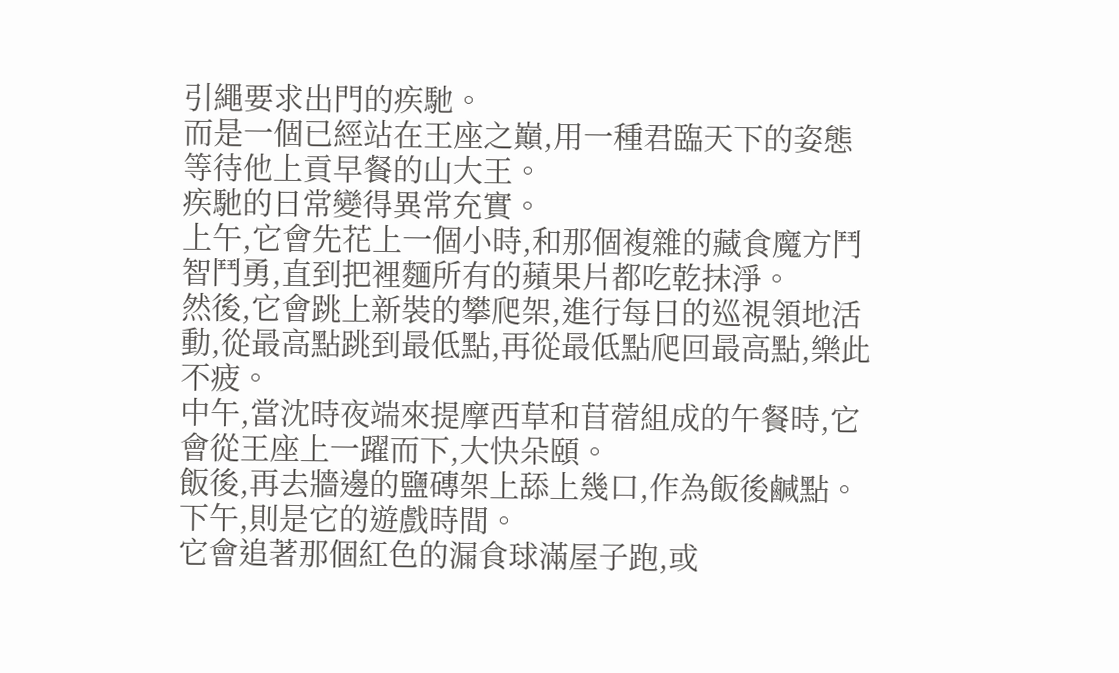引繩要求出門的疾馳。
而是一個已經站在王座之巔,用一種君臨天下的姿態等待他上貢早餐的山大王。
疾馳的日常變得異常充實。
上午,它會先花上一個小時,和那個複雜的藏食魔方鬥智鬥勇,直到把裡麵所有的蘋果片都吃乾抹淨。
然後,它會跳上新裝的攀爬架,進行每日的巡視領地活動,從最高點跳到最低點,再從最低點爬回最高點,樂此不疲。
中午,當沈時夜端來提摩西草和苜蓿組成的午餐時,它會從王座上一躍而下,大快朵頤。
飯後,再去牆邊的鹽磚架上舔上幾口,作為飯後鹹點。
下午,則是它的遊戲時間。
它會追著那個紅色的漏食球滿屋子跑,或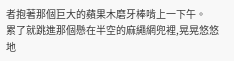者抱著那個巨大的蘋果木磨牙棒啃上一下午。
累了就跳進那個懸在半空的麻繩網兜裡,晃晃悠悠地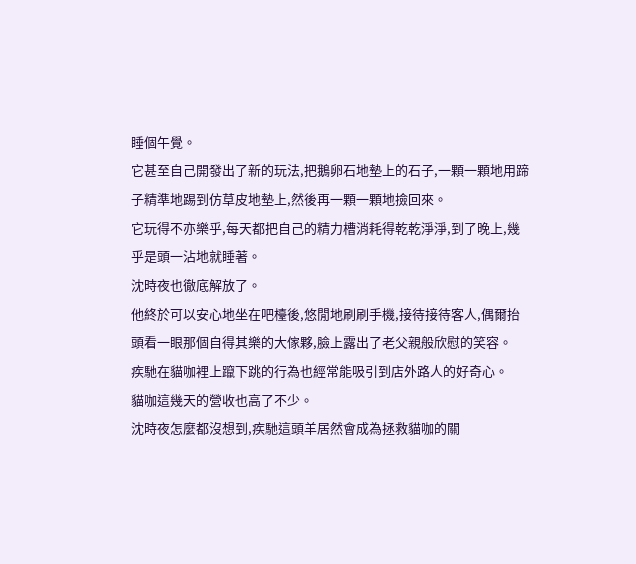睡個午覺。
它甚至自己開發出了新的玩法,把鵝卵石地墊上的石子,一顆一顆地用蹄子精準地踢到仿草皮地墊上,然後再一顆一顆地撿回來。
它玩得不亦樂乎,每天都把自己的精力槽消耗得乾乾淨淨,到了晚上,幾乎是頭一沾地就睡著。
沈時夜也徹底解放了。
他終於可以安心地坐在吧檯後,悠閒地刷刷手機,接待接待客人,偶爾抬頭看一眼那個自得其樂的大傢夥,臉上露出了老父親般欣慰的笑容。
疾馳在貓咖裡上躥下跳的行為也經常能吸引到店外路人的好奇心。
貓咖這幾天的營收也高了不少。
沈時夜怎麼都沒想到,疾馳這頭羊居然會成為拯救貓咖的關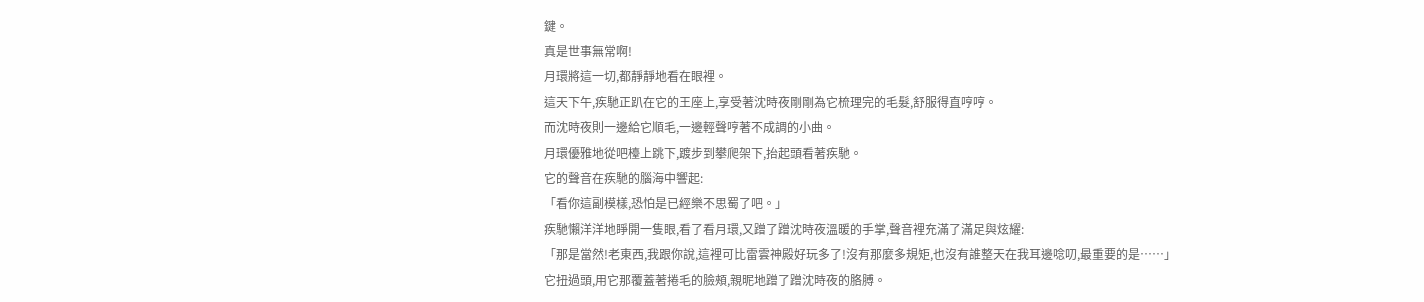鍵。
真是世事無常啊!
月環將這一切,都靜靜地看在眼裡。
這天下午,疾馳正趴在它的王座上,享受著沈時夜剛剛為它梳理完的毛髮,舒服得直哼哼。
而沈時夜則一邊給它順毛,一邊輕聲哼著不成調的小曲。
月環優雅地從吧檯上跳下,踱步到攀爬架下,抬起頭看著疾馳。
它的聲音在疾馳的腦海中響起:
「看你這副模樣,恐怕是已經樂不思蜀了吧。」
疾馳懶洋洋地睜開一隻眼,看了看月環,又蹭了蹭沈時夜溫暖的手掌,聲音裡充滿了滿足與炫耀:
「那是當然!老東西,我跟你說,這裡可比雷雲神殿好玩多了!沒有那麼多規矩,也沒有誰整天在我耳邊唸叨,最重要的是……」
它扭過頭,用它那覆蓋著捲毛的臉頰,親昵地蹭了蹭沈時夜的胳膊。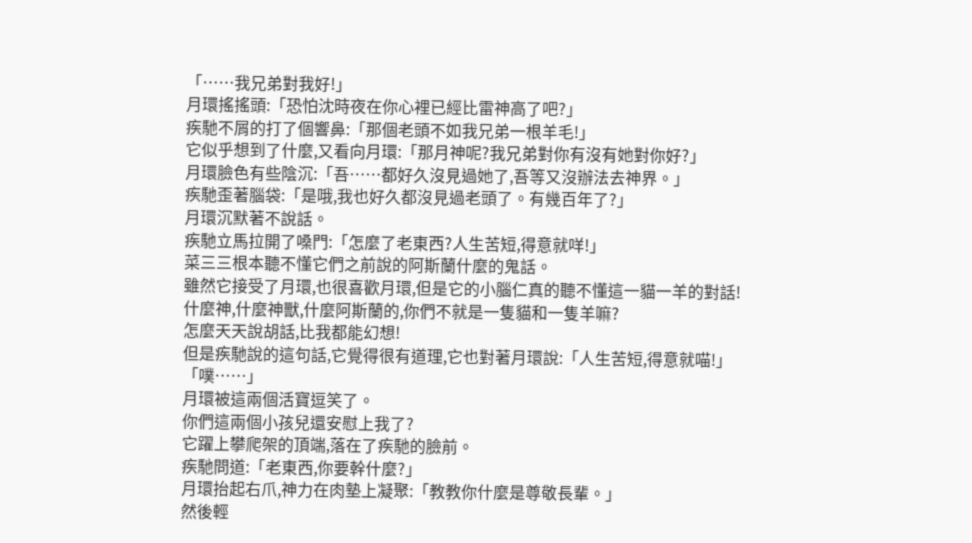「……我兄弟對我好!」
月環搖搖頭:「恐怕沈時夜在你心裡已經比雷神高了吧?」
疾馳不屑的打了個響鼻:「那個老頭不如我兄弟一根羊毛!」
它似乎想到了什麼,又看向月環:「那月神呢?我兄弟對你有沒有她對你好?」
月環臉色有些陰沉:「吾……都好久沒見過她了,吾等又沒辦法去神界。」
疾馳歪著腦袋:「是哦,我也好久都沒見過老頭了。有幾百年了?」
月環沉默著不說話。
疾馳立馬拉開了嗓門:「怎麼了老東西?人生苦短,得意就咩!」
菜三三根本聽不懂它們之前說的阿斯蘭什麼的鬼話。
雖然它接受了月環,也很喜歡月環,但是它的小腦仁真的聽不懂這一貓一羊的對話!
什麼神,什麼神獸,什麼阿斯蘭的,你們不就是一隻貓和一隻羊嘛?
怎麼天天說胡話,比我都能幻想!
但是疾馳說的這句話,它覺得很有道理,它也對著月環說:「人生苦短,得意就喵!」
「噗……」
月環被這兩個活寶逗笑了。
你們這兩個小孩兒還安慰上我了?
它躍上攀爬架的頂端,落在了疾馳的臉前。
疾馳問道:「老東西,你要幹什麼?」
月環抬起右爪,神力在肉墊上凝聚:「教教你什麼是尊敬長輩。」
然後輕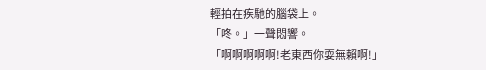輕拍在疾馳的腦袋上。
「咚。」一聲悶響。
「啊啊啊啊啊!老東西你耍無賴啊!」